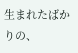生まれたばかりの、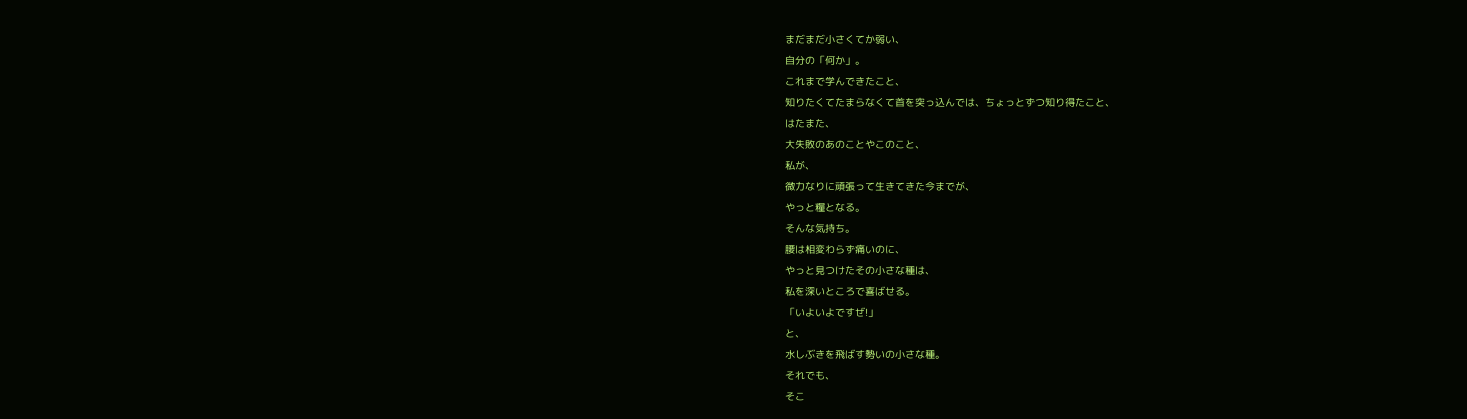まだまだ小さくてか弱い、
自分の「何か」。
これまで学んできたこと、
知りたくてたまらなくて首を突っ込んでは、ちょっとずつ知り得たこと、
はたまた、
大失敗のあのことやこのこと、
私が、
微力なりに頑張って生きてきた今までが、
やっと糧となる。
そんな気持ち。
腰は相変わらず痛いのに、
やっと見つけたその小さな種は、
私を深いところで喜ばせる。
「いよいよですぜ!」
と、
水しぶきを飛ばす勢いの小さな種。
それでも、
そこ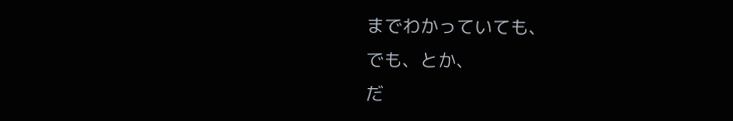までわかっていても、
でも、とか、
だ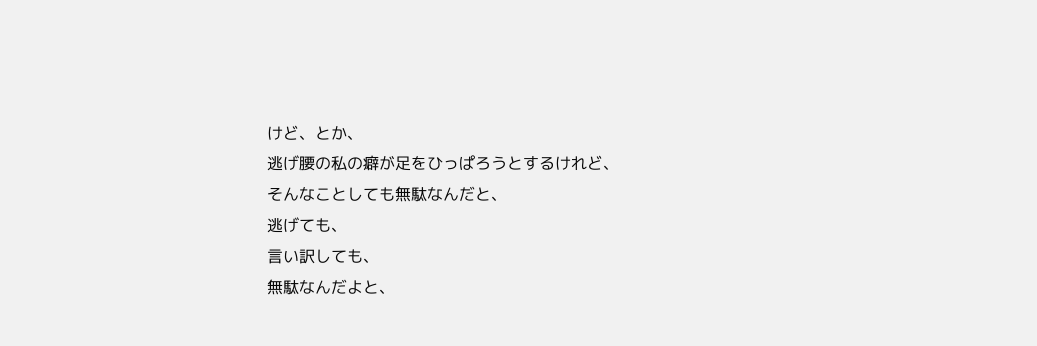けど、とか、
逃げ腰の私の癖が足をひっぱろうとするけれど、
そんなことしても無駄なんだと、
逃げても、
言い訳しても、
無駄なんだよと、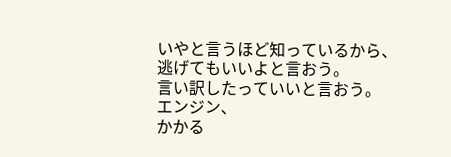いやと言うほど知っているから、
逃げてもいいよと言おう。
言い訳したっていいと言おう。
エンジン、
かかる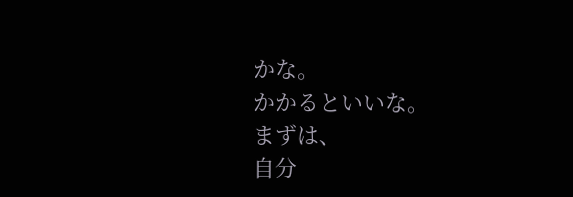かな。
かかるといいな。
まずは、
自分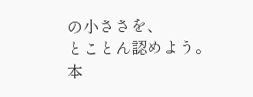の小ささを、
とことん認めよう。
本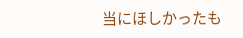当にほしかったも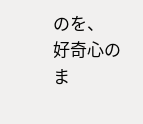のを、
好奇心のま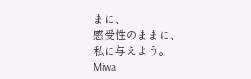まに、
感受性のままに、
私に与えよう。
Miwa